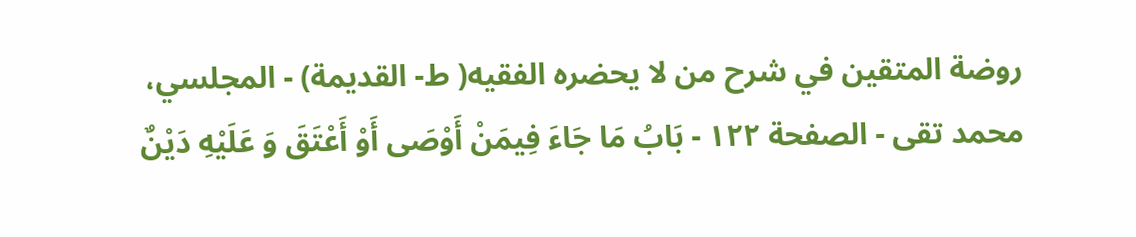روضة المتقين في شرح من لا يحضره الفقيه( ط- القديمة) - المجلسي، محمد تقى - الصفحة ١٢٢ - بَابُ مَا جَاءَ فِيمَنْ أَوْصَى أَوْ أَعْتَقَ وَ عَلَيْهِ دَيْنٌ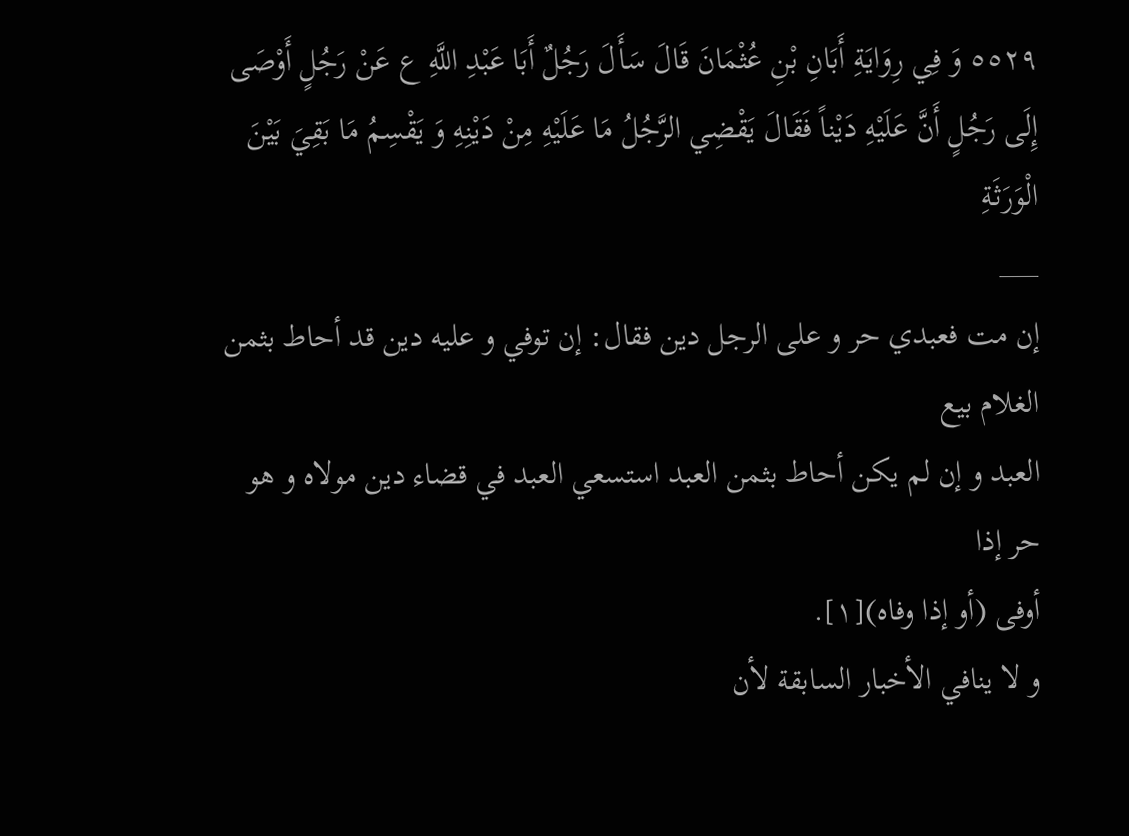٥٥٢٩ وَ فِي رِوَايَةِ أَبَانِ بْنِ عُثْمَانَ قَالَ سَأَلَ رَجُلٌ أَبَا عَبْدِ اللَّهِ ع عَنْ رَجُلٍ أَوْصَى إِلَى رَجُلٍ أَنَّ عَلَيْهِ دَيْناً فَقَالَ يَقْضِي الرَّجُلُ مَا عَلَيْهِ مِنْ دَيْنِهِ وَ يَقْسِمُ مَا بَقِيَ بَيْنَ الْوَرَثَةِ
___
إن مت فعبدي حر و على الرجل دين فقال: إن توفي و عليه دين قد أحاط بثمن الغلام بيع
العبد و إن لم يكن أحاط بثمن العبد استسعي العبد في قضاء دين مولاه و هو حر إذا
أوفى (أو إذا وفاه)[١].
و لا ينافي الأخبار السابقة لأن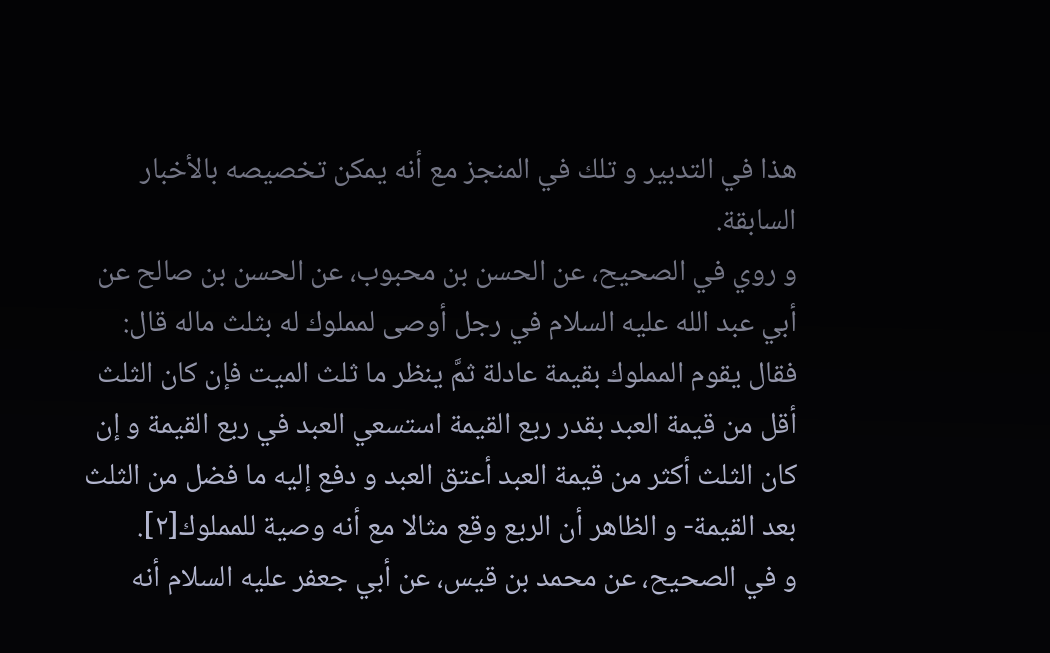هذا في التدبير و تلك في المنجز مع أنه يمكن تخصيصه بالأخبار السابقة.
و روي في الصحيح، عن الحسن بن محبوب، عن الحسن بن صالح عن أبي عبد الله عليه السلام في رجل أوصى لمملوك له بثلث ماله قال: فقال يقوم المملوك بقيمة عادلة ثمَّ ينظر ما ثلث الميت فإن كان الثلث أقل من قيمة العبد بقدر ربع القيمة استسعي العبد في ربع القيمة و إن كان الثلث أكثر من قيمة العبد أعتق العبد و دفع إليه ما فضل من الثلث بعد القيمة- و الظاهر أن الربع وقع مثالا مع أنه وصية للمملوك[٢].
و في الصحيح، عن محمد بن قيس، عن أبي جعفر عليه السلام أنه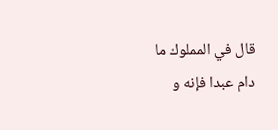قال في المملوك ما دام عبدا فإنه و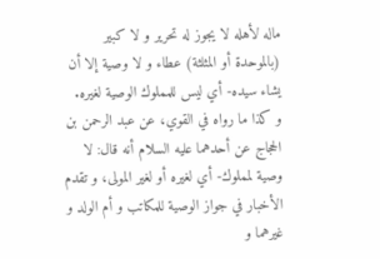ماله لأهله لا يجوز له تحرير و لا كبير (بالموحدة أو المثلثة) عطاء و لا وصية إلا أن يشاء سيده- أي ليس للمملوك الوصية لغيره.
و كذا ما رواه في القوي، عن عبد الرحمن بن الحجاج عن أحدهما عليه السلام أنه قال: لا وصية لمملوك- أي لغيره أو لغير المولى، و تقدم الأخبار في جواز الوصية للمكاتب و أم الولد و غيرهما و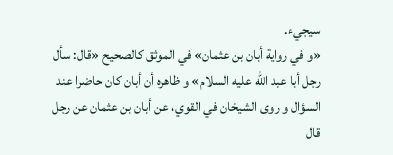سيجيء.
«و في رواية أبان بن عثمان» في الموثق كالصحيح «قال: سأل رجل أبا عبد الله عليه السلام» و ظاهره أن أبان كان حاضرا عند السؤال و روى الشيخان في القوي، عن أبان بن عثمان عن رجل قال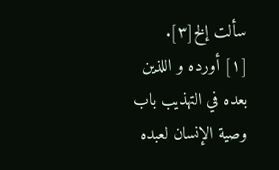سألت إلخ[٣].
[١] أورده و اللذين بعده في التهذيب باب وصية الإنسان لعبده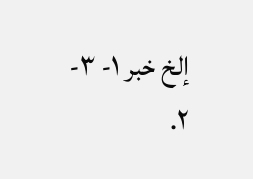إلخ خبر ١- ٣- ٢.